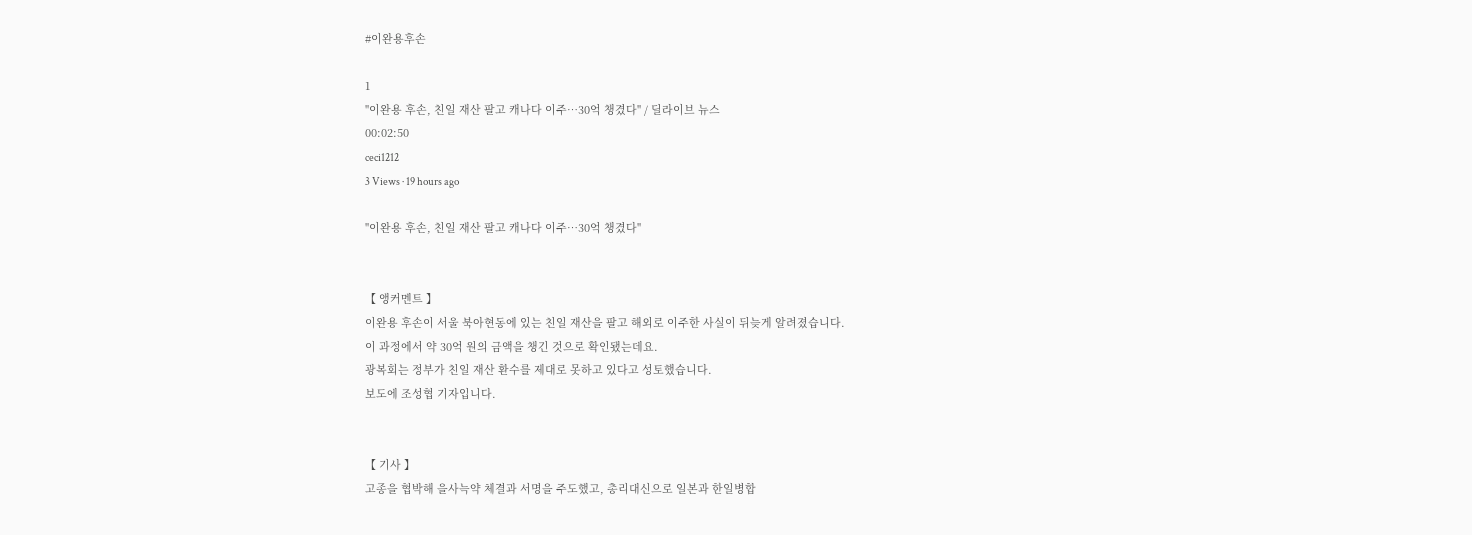#이완용후손

1
"이완용 후손, 친일 재산 팔고 캐나다 이주…30억 챙겼다" / 딜라이브 뉴스
00:02:50
ceci1212
3 Views · 19 hours ago

"이완용 후손, 친일 재산 팔고 캐나다 이주…30억 챙겼다"


【 앵커멘트 】
이완용 후손이 서울 북아현동에 있는 친일 재산을 팔고 해외로 이주한 사실이 뒤늦게 알려졌습니다.
이 과정에서 약 30억 원의 금액을 챙긴 것으로 확인됐는데요.
광복회는 정부가 친일 재산 환수를 제대로 못하고 있다고 성토했습니다.
보도에 조성협 기자입니다.


【 기사 】
고종을 협박해 을사늑약 체결과 서명을 주도했고, 총리대신으로 일본과 한일병합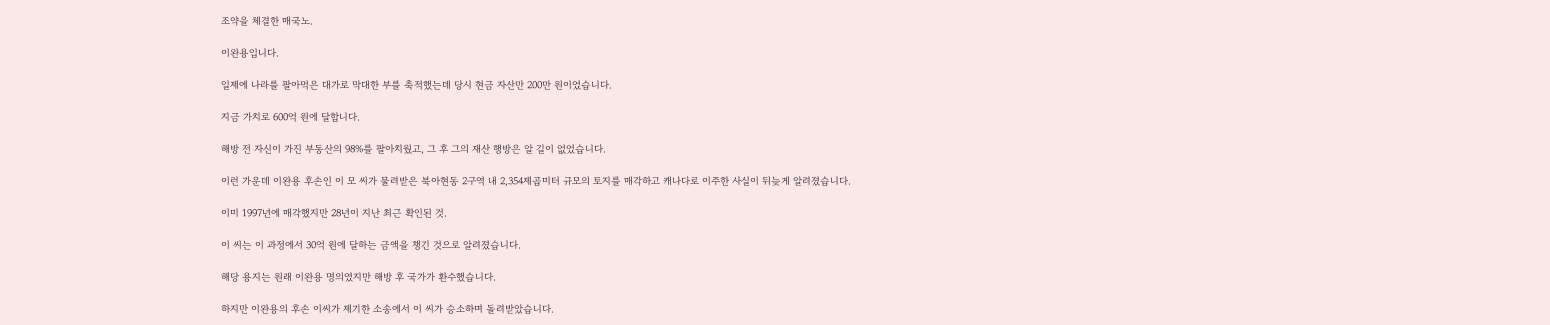조약을 체결한 매국노.

이완용입니다.

일제에 나라를 팔아먹은 대가로 막대한 부를 축적했는데 당시 현금 자산만 200만 원이었습니다.

지금 가치로 600억 원에 달합니다.

해방 전 자신이 가진 부동산의 98%를 팔아치웠고, 그 후 그의 재산 행방은 알 길이 없었습니다.

이런 가운데 이완용 후손인 이 모 씨가 물려받은 북아현동 2구역 내 2,354제곱미터 규모의 토지를 매각하고 캐나다로 이주한 사실이 뒤늦게 알려졌습니다.

이미 1997년에 매각했지만 28년이 지난 최근 확인된 것.

이 씨는 이 과정에서 30억 원에 달하는 금액을 챙긴 것으로 알려졌습니다.

해당 용지는 원래 이완용 명의였지만 해방 후 국가가 환수했습니다.

하지만 이완용의 후손 이씨가 제기한 소송에서 이 씨가 승소하며 돌려받았습니다.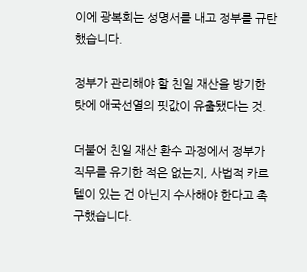이에 광복회는 성명서를 내고 정부를 규탄했습니다.

정부가 관리해야 할 친일 재산을 방기한 탓에 애국선열의 핏값이 유출됐다는 것.

더불어 친일 재산 환수 과정에서 정부가 직무를 유기한 적은 없는지, 사법적 카르텔이 있는 건 아닌지 수사해야 한다고 촉구했습니다.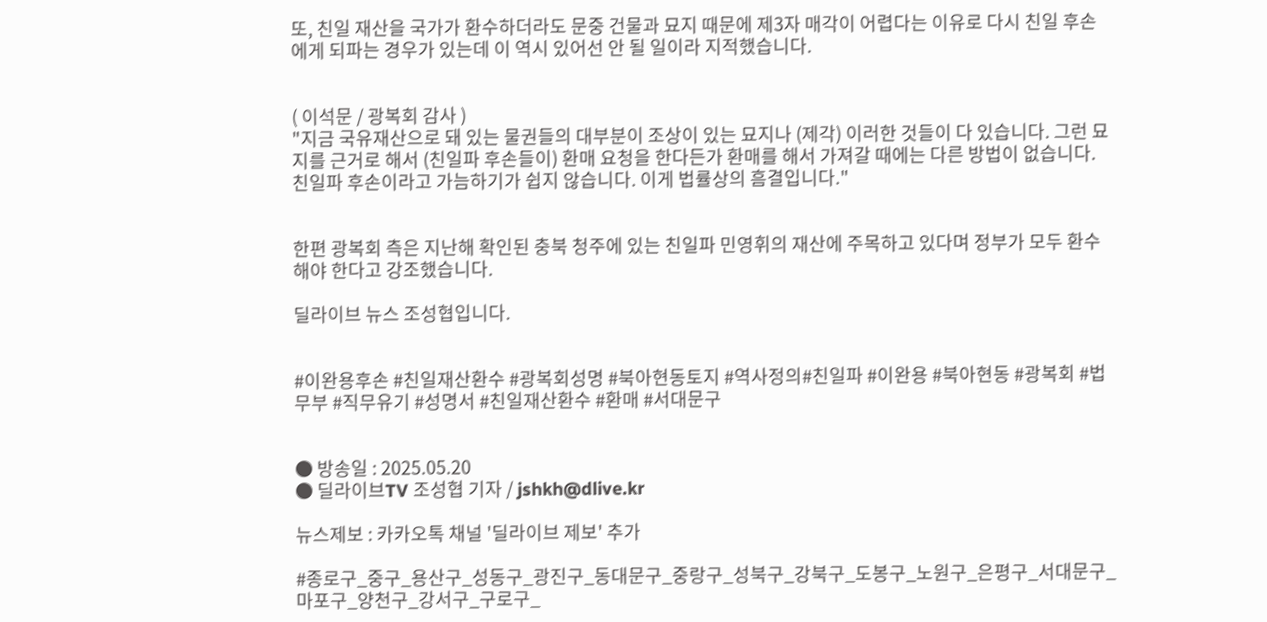또, 친일 재산을 국가가 환수하더라도 문중 건물과 묘지 때문에 제3자 매각이 어렵다는 이유로 다시 친일 후손에게 되파는 경우가 있는데 이 역시 있어선 안 될 일이라 지적했습니다.


( 이석문 / 광복회 감사 )
"지금 국유재산으로 돼 있는 물권들의 대부분이 조상이 있는 묘지나 (제각) 이러한 것들이 다 있습니다. 그런 묘지를 근거로 해서 (친일파 후손들이) 환매 요청을 한다든가 환매를 해서 가져갈 때에는 다른 방법이 없습니다. 친일파 후손이라고 가늠하기가 쉽지 않습니다. 이게 법률상의 흠결입니다."


한편 광복회 측은 지난해 확인된 충북 청주에 있는 친일파 민영휘의 재산에 주목하고 있다며 정부가 모두 환수해야 한다고 강조했습니다.

딜라이브 뉴스 조성협입니다.


#이완용후손 #친일재산환수 #광복회성명 #북아현동토지 #역사정의#친일파 #이완용 #북아현동 #광복회 #법무부 #직무유기 #성명서 #친일재산환수 #환매 #서대문구


● 방송일 : 2025.05.20
● 딜라이브TV 조성협 기자 / jshkh@dlive.kr

뉴스제보 : 카카오톡 채널 '딜라이브 제보' 추가

#종로구_중구_용산구_성동구_광진구_동대문구_중랑구_성북구_강북구_도봉구_노원구_은평구_서대문구_마포구_양천구_강서구_구로구_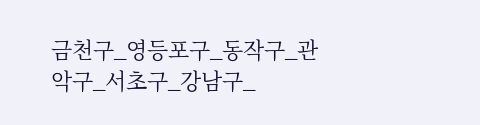금천구_영등포구_동작구_관악구_서초구_강남구_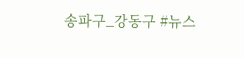송파구_강동구 #뉴스